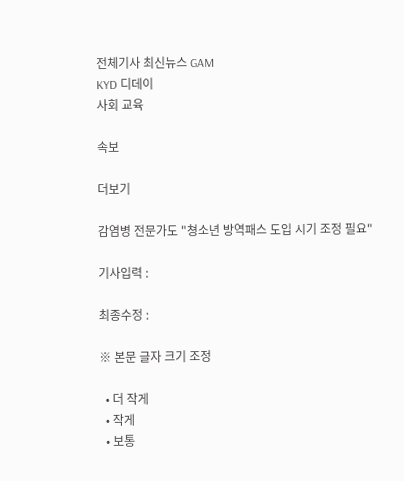전체기사 최신뉴스 GAM
KYD 디데이
사회 교육

속보

더보기

감염병 전문가도 "쳥소년 방역패스 도입 시기 조정 필요"

기사입력 :

최종수정 :

※ 본문 글자 크기 조정

  • 더 작게
  • 작게
  • 보통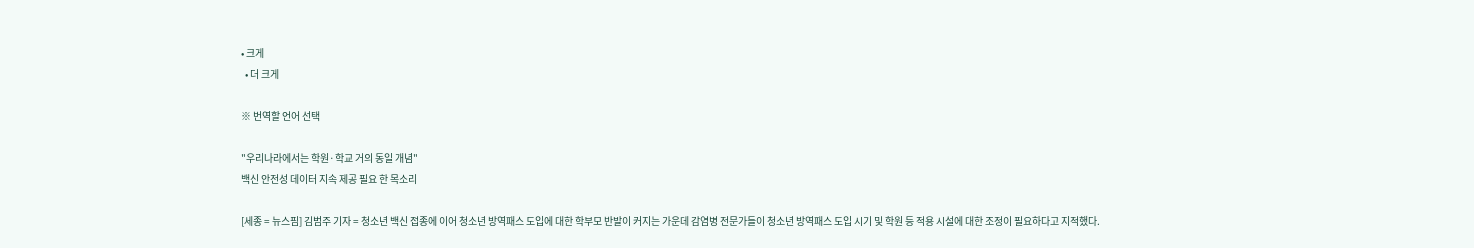• 크게
  • 더 크게

※ 번역할 언어 선택

"우리나라에서는 학원·학교 거의 동일 개념"
백신 안전성 데이터 지속 제공 필요 한 목소리

[세종 = 뉴스핌] 김범주 기자 = 청소년 백신 접종에 이어 청소년 방역패스 도입에 대한 학부모 반발이 커지는 가운데 감염병 전문가들이 청소년 방역패스 도입 시기 및 학원 등 적용 시설에 대한 조정이 필요하다고 지적했다.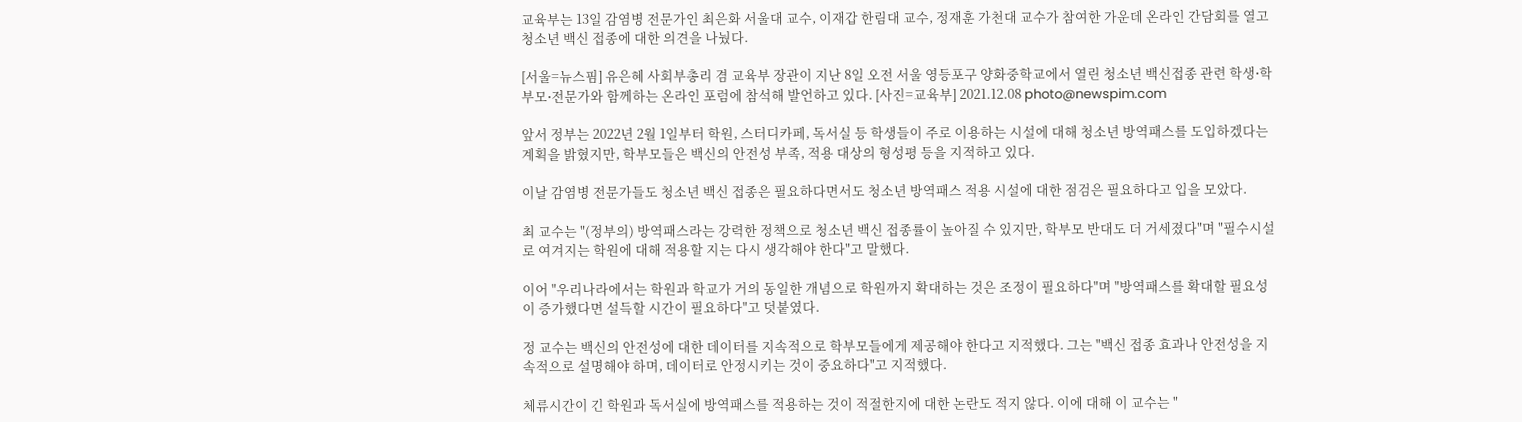교육부는 13일 감염병 전문가인 최은화 서울대 교수, 이재갑 한림대 교수, 정재훈 가천대 교수가 참여한 가운데 온라인 간담회를 열고 청소년 백신 접종에 대한 의견을 나눴다.

[서울=뉴스핌] 유은혜 사회부총리 겸 교육부 장관이 지난 8일 오전 서울 영등포구 양화중학교에서 열린 청소년 백신접종 관련 학생⋅학부모⋅전문가와 함께하는 온라인 포럼에 참석해 발언하고 있다. [사진=교육부] 2021.12.08 photo@newspim.com

앞서 정부는 2022년 2월 1일부터 학원, 스터디카페, 독서실 등 학생들이 주로 이용하는 시설에 대해 청소년 방역패스를 도입하겠다는 계획을 밝혔지만, 학부모들은 백신의 안전성 부족, 적용 대상의 형성평 등을 지적하고 있다.

이날 감염병 전문가들도 청소년 백신 접종은 필요하다면서도 청소년 방역패스 적용 시설에 대한 점검은 필요하다고 입을 모았다.

최 교수는 "(정부의) 방역패스라는 강력한 정책으로 청소년 백신 접종률이 높아질 수 있지만, 학부모 반대도 더 거세졌다"며 "필수시설로 여겨지는 학원에 대해 적용할 지는 다시 생각해야 한다"고 말했다.

이어 "우리나라에서는 학원과 학교가 거의 동일한 개념으로 학원까지 확대하는 것은 조정이 필요하다"며 "방역패스를 확대할 필요성이 증가했다면 설득할 시간이 필요하다"고 덧붙였다.

정 교수는 백신의 안전성에 대한 데이터를 지속적으로 학부모들에게 제공해야 한다고 지적했다. 그는 "백신 접종 효과나 안전성을 지속적으로 설명해야 하며, 데이터로 안정시키는 것이 중요하다"고 지적했다.

체류시간이 긴 학원과 독서실에 방역패스를 적용하는 것이 적절한지에 대한 논란도 적지 않다. 이에 대해 이 교수는 "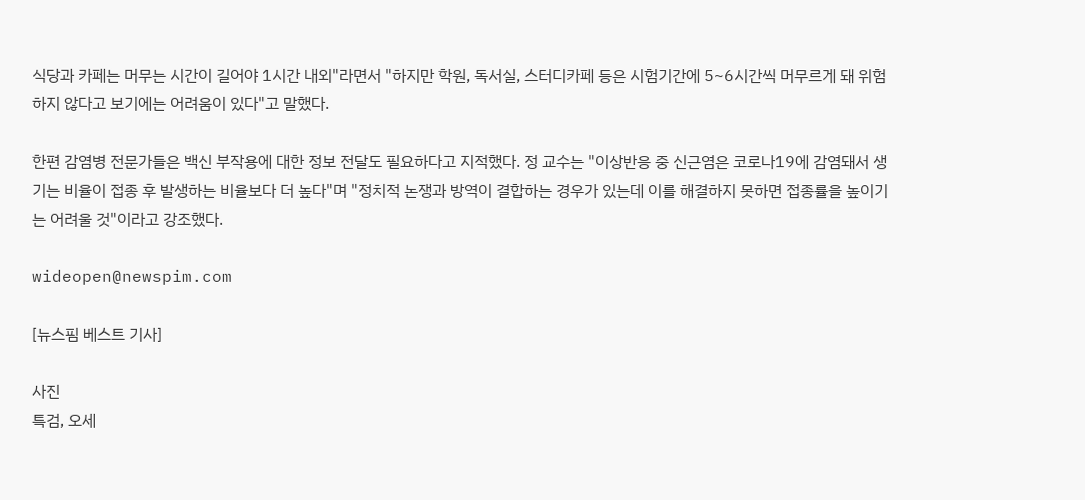식당과 카페는 머무는 시간이 길어야 1시간 내외"라면서 "하지만 학원, 독서실, 스터디카페 등은 시험기간에 5~6시간씩 머무르게 돼 위험하지 않다고 보기에는 어려움이 있다"고 말했다.

한편 감염병 전문가들은 백신 부작용에 대한 정보 전달도 필요하다고 지적했다. 정 교수는 "이상반응 중 신근염은 코로나19에 감염돼서 생기는 비율이 접종 후 발생하는 비율보다 더 높다"며 "정치적 논쟁과 방역이 결합하는 경우가 있는데 이를 해결하지 못하면 접종률을 높이기는 어려울 것"이라고 강조했다.

wideopen@newspim.com

[뉴스핌 베스트 기사]

사진
특검, 오세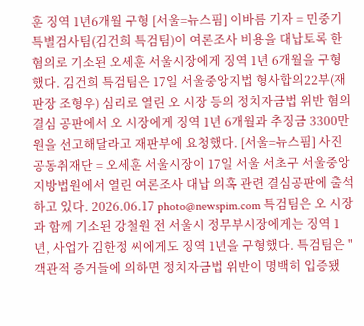훈 징역 1년6개월 구형 [서울=뉴스핌] 이바름 기자 = 민중기 특별검사팀(김건희 특검팀)이 여론조사 비용을 대납토록 한 혐의로 기소된 오세훈 서울시장에게 징역 1년 6개월을 구형했다. 김건희 특검팀은 17일 서울중앙지법 형사합의22부(재판장 조형우) 심리로 열린 오 시장 등의 정치자금법 위반 혐의 결심 공판에서 오 시장에게 징역 1년 6개월과 추징금 3300만 원을 선고해달라고 재판부에 요청했다. [서울=뉴스핌] 사진공동취재단 = 오세훈 서울시장이 17일 서울 서초구 서울중앙지방법원에서 열린 여론조사 대납 의혹 관련 결심공판에 출석하고 있다. 2026.06.17 photo@newspim.com 특검팀은 오 시장과 함께 기소된 강철원 전 서울시 정무부시장에게는 징역 1년, 사업가 김한정 씨에게도 징역 1년을 구형했다. 특검팀은 "객관적 증거들에 의하면 정치자금법 위반이 명백히 입증됐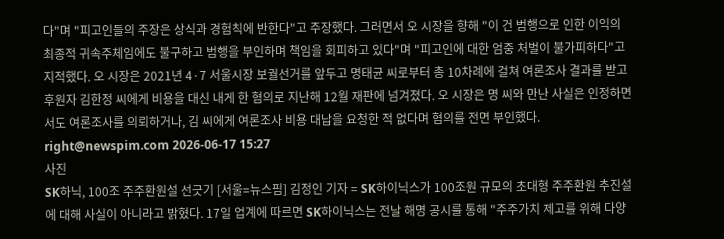다"며 "피고인들의 주장은 상식과 경험칙에 반한다"고 주장했다. 그러면서 오 시장을 향해 "이 건 범행으로 인한 이익의 최종적 귀속주체임에도 불구하고 범행을 부인하며 책임을 회피하고 있다"며 "피고인에 대한 엄중 처벌이 불가피하다"고 지적했다. 오 시장은 2021년 4·7 서울시장 보궐선거를 앞두고 명태균 씨로부터 총 10차례에 걸쳐 여론조사 결과를 받고 후원자 김한정 씨에게 비용을 대신 내게 한 혐의로 지난해 12월 재판에 넘겨졌다. 오 시장은 명 씨와 만난 사실은 인정하면서도 여론조사를 의뢰하거나, 김 씨에게 여론조사 비용 대납을 요청한 적 없다며 혐의를 전면 부인했다. right@newspim.com 2026-06-17 15:27
사진
SK하닉, 100조 주주환원설 선긋기 [서울=뉴스핌] 김정인 기자 = SK하이닉스가 100조원 규모의 초대형 주주환원 추진설에 대해 사실이 아니라고 밝혔다. 17일 업계에 따르면 SK하이닉스는 전날 해명 공시를 통해 "주주가치 제고를 위해 다양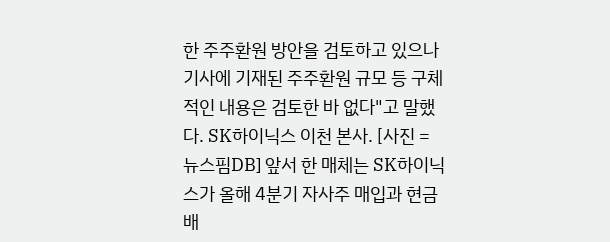한 주주환원 방안을 검토하고 있으나 기사에 기재된 주주환원 규모 등 구체적인 내용은 검토한 바 없다"고 말했다. SK하이닉스 이천 본사. [사진 = 뉴스핌DB] 앞서 한 매체는 SK하이닉스가 올해 4분기 자사주 매입과 현금배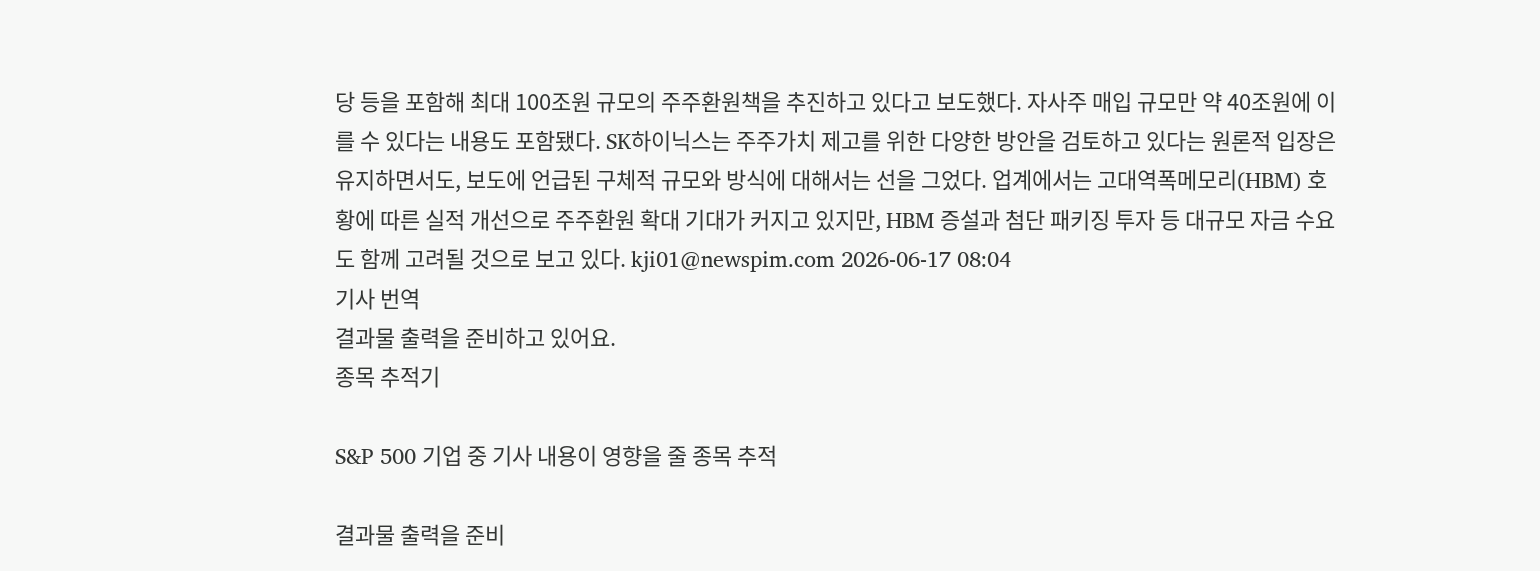당 등을 포함해 최대 100조원 규모의 주주환원책을 추진하고 있다고 보도했다. 자사주 매입 규모만 약 40조원에 이를 수 있다는 내용도 포함됐다. SK하이닉스는 주주가치 제고를 위한 다양한 방안을 검토하고 있다는 원론적 입장은 유지하면서도, 보도에 언급된 구체적 규모와 방식에 대해서는 선을 그었다. 업계에서는 고대역폭메모리(HBM) 호황에 따른 실적 개선으로 주주환원 확대 기대가 커지고 있지만, HBM 증설과 첨단 패키징 투자 등 대규모 자금 수요도 함께 고려될 것으로 보고 있다. kji01@newspim.com 2026-06-17 08:04
기사 번역
결과물 출력을 준비하고 있어요.
종목 추적기

S&P 500 기업 중 기사 내용이 영향을 줄 종목 추적

결과물 출력을 준비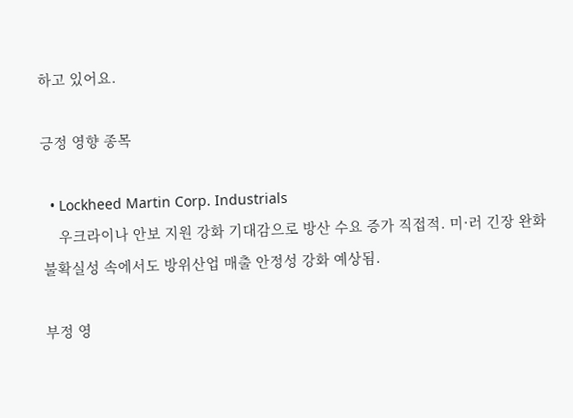하고 있어요.

긍정 영향 종목

  • Lockheed Martin Corp. Industrials
    우크라이나 안보 지원 강화 기대감으로 방산 수요 증가 직접적. 미·러 긴장 완화 불확실성 속에서도 방위산업 매출 안정성 강화 예상됨.

부정 영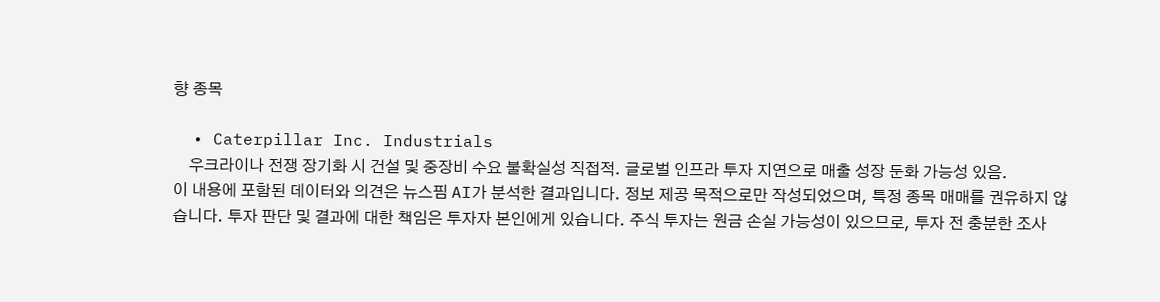향 종목

  • Caterpillar Inc. Industrials
    우크라이나 전쟁 장기화 시 건설 및 중장비 수요 불확실성 직접적. 글로벌 인프라 투자 지연으로 매출 성장 둔화 가능성 있음.
이 내용에 포함된 데이터와 의견은 뉴스핌 AI가 분석한 결과입니다. 정보 제공 목적으로만 작성되었으며, 특정 종목 매매를 권유하지 않습니다. 투자 판단 및 결과에 대한 책임은 투자자 본인에게 있습니다. 주식 투자는 원금 손실 가능성이 있으므로, 투자 전 충분한 조사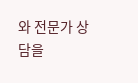와 전문가 상담을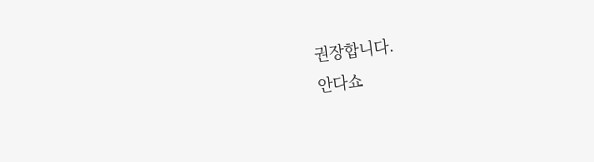권장합니다.
안다쇼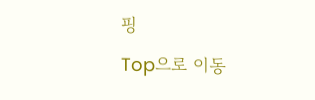핑
Top으로 이동